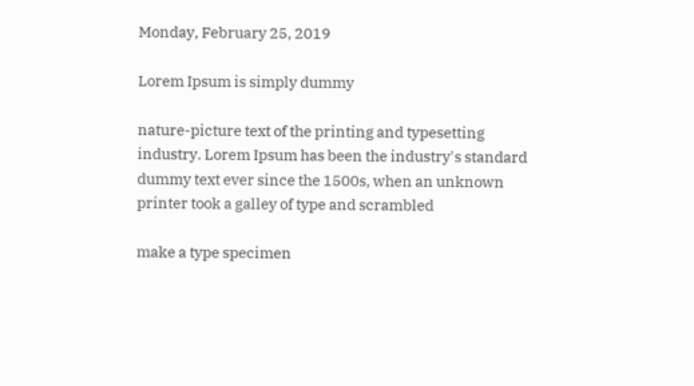Monday, February 25, 2019

Lorem Ipsum is simply dummy

nature-picture text of the printing and typesetting industry. Lorem Ipsum has been the industry's standard dummy text ever since the 1500s, when an unknown printer took a galley of type and scrambled

make a type specimen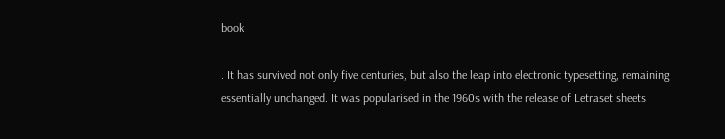book

. It has survived not only five centuries, but also the leap into electronic typesetting, remaining essentially unchanged. It was popularised in the 1960s with the release of Letraset sheets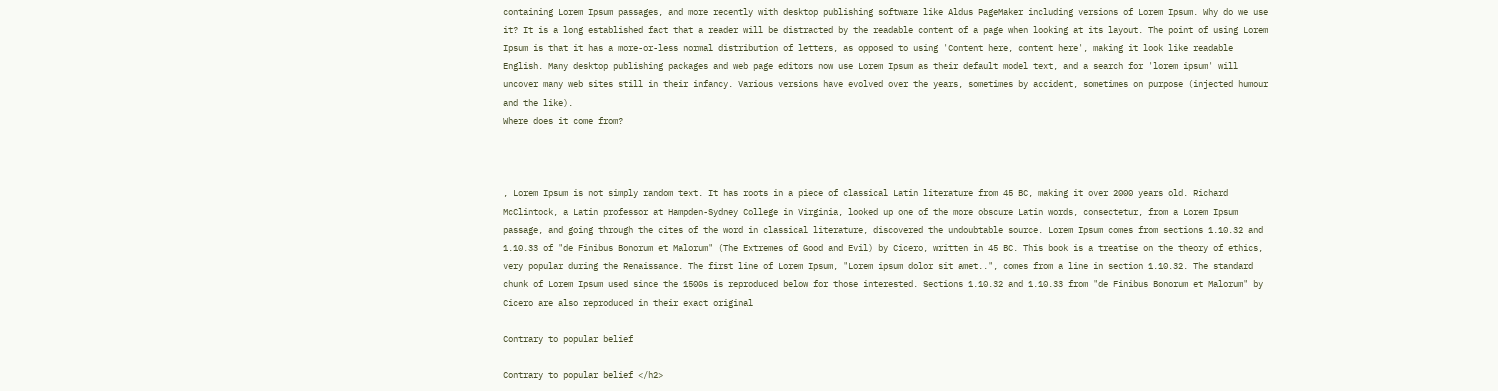containing Lorem Ipsum passages, and more recently with desktop publishing software like Aldus PageMaker including versions of Lorem Ipsum. Why do we use it? It is a long established fact that a reader will be distracted by the readable content of a page when looking at its layout. The point of using Lorem Ipsum is that it has a more-or-less normal distribution of letters, as opposed to using 'Content here, content here', making it look like readable English. Many desktop publishing packages and web page editors now use Lorem Ipsum as their default model text, and a search for 'lorem ipsum' will uncover many web sites still in their infancy. Various versions have evolved over the years, sometimes by accident, sometimes on purpose (injected humour and the like).
Where does it come from?



, Lorem Ipsum is not simply random text. It has roots in a piece of classical Latin literature from 45 BC, making it over 2000 years old. Richard McClintock, a Latin professor at Hampden-Sydney College in Virginia, looked up one of the more obscure Latin words, consectetur, from a Lorem Ipsum passage, and going through the cites of the word in classical literature, discovered the undoubtable source. Lorem Ipsum comes from sections 1.10.32 and 1.10.33 of "de Finibus Bonorum et Malorum" (The Extremes of Good and Evil) by Cicero, written in 45 BC. This book is a treatise on the theory of ethics, very popular during the Renaissance. The first line of Lorem Ipsum, "Lorem ipsum dolor sit amet..", comes from a line in section 1.10.32. The standard chunk of Lorem Ipsum used since the 1500s is reproduced below for those interested. Sections 1.10.32 and 1.10.33 from "de Finibus Bonorum et Malorum" by Cicero are also reproduced in their exact original

Contrary to popular belief

Contrary to popular belief </h2>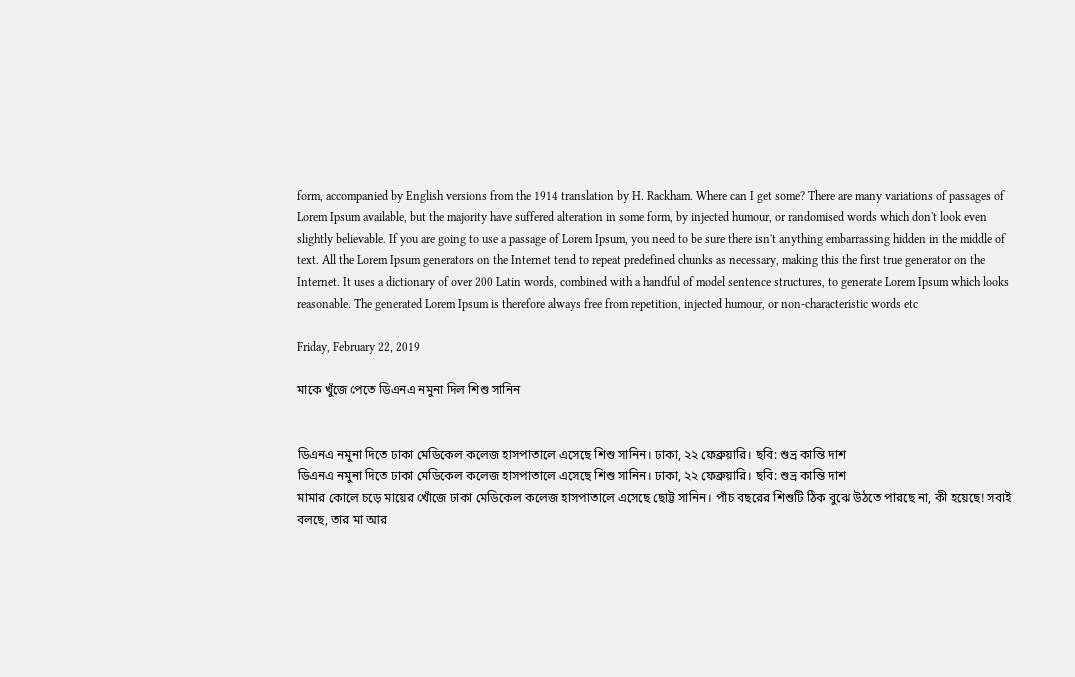form, accompanied by English versions from the 1914 translation by H. Rackham. Where can I get some? There are many variations of passages of Lorem Ipsum available, but the majority have suffered alteration in some form, by injected humour, or randomised words which don't look even slightly believable. If you are going to use a passage of Lorem Ipsum, you need to be sure there isn't anything embarrassing hidden in the middle of text. All the Lorem Ipsum generators on the Internet tend to repeat predefined chunks as necessary, making this the first true generator on the Internet. It uses a dictionary of over 200 Latin words, combined with a handful of model sentence structures, to generate Lorem Ipsum which looks reasonable. The generated Lorem Ipsum is therefore always free from repetition, injected humour, or non-characteristic words etc

Friday, February 22, 2019

মাকে খুঁজে পেতে ডিএনএ নমুনা দিল শিশু সানিন


ডিএনএ নমুনা দিতে ঢাকা মেডিকেল কলেজ হাসপাতালে এসেছে শিশু সানিন। ঢাকা, ২২ ফেব্রুয়ারি। ছবি: শুভ্র কান্তি দাশ
ডিএনএ নমুনা দিতে ঢাকা মেডিকেল কলেজ হাসপাতালে এসেছে শিশু সানিন। ঢাকা, ২২ ফেব্রুয়ারি। ছবি: শুভ্র কান্তি দাশ
মামার কোলে চড়ে মায়ের খোঁজে ঢাকা মেডিকেল কলেজ হাসপাতালে এসেছে ছোট্ট সানিন। পাঁচ বছরের শিশুটি ঠিক বুঝে উঠতে পারছে না, কী হয়েছে! সবাই বলছে, তার মা আর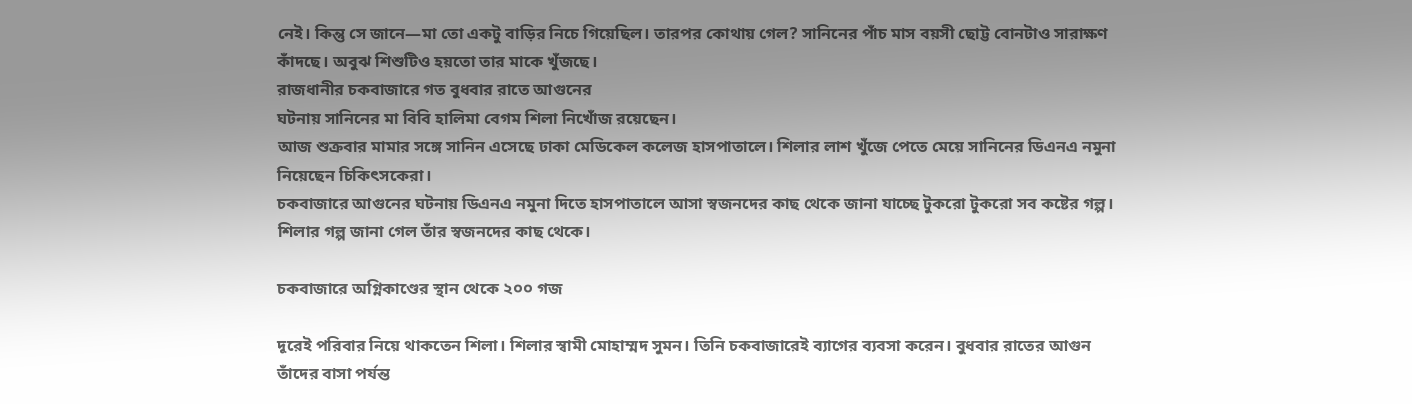নেই। কিন্তু সে জানে—মা তো একটু বাড়ির নিচে গিয়েছিল। তারপর কোথায় গেল? সানিনের পাঁচ মাস বয়সী ছোট্ট বোনটাও সারাক্ষণ কাঁদছে। অবুঝ শিশুটিও হয়তো তার মাকে খুঁজছে।
রাজধানীর চকবাজারে গত বুধবার রাতে আগুনের
ঘটনায় সানিনের মা বিবি হালিমা বেগম শিলা নিখোঁজ রয়েছেন।
আজ শুক্রবার মামার সঙ্গে সানিন এসেছে ঢাকা মেডিকেল কলেজ হাসপাতালে। শিলার লাশ খুঁজে পেতে মেয়ে সানিনের ডিএনএ নমুনা নিয়েছেন চিকিৎসকেরা।
চকবাজারে আগুনের ঘটনায় ডিএনএ নমুনা দিতে হাসপাতালে আসা স্বজনদের কাছ থেকে জানা যাচ্ছে টুকরো টুকরো সব কষ্টের গল্প।
শিলার গল্প জানা গেল তাঁর স্বজনদের কাছ থেকে।

চকবাজারে অগ্নিকাণ্ডের স্থান থেকে ২০০ গজ

দূরেই পরিবার নিয়ে থাকতেন শিলা। শিলার স্বামী মোহাম্মদ সুমন। তিনি চকবাজারেই ব্যাগের ব্যবসা করেন। বুধবার রাতের আগুন তাঁদের বাসা পর্যন্ত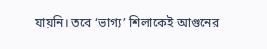যায়নি। তবে ‘ভাগ্য’ শিলাকেই আগুনের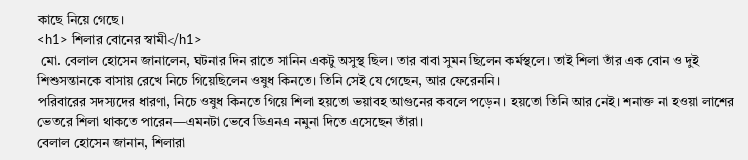কাছে নিয়ে গেছে।
<h1> শিলার বোনের স্বামী</h1>
 মো. বেলাল হোসেন জানালেন, ঘটনার দিন রাতে সানিন একটু অসুস্থ ছিল। তার বাবা সুমন ছিলেন কর্মস্থলে। তাই শিলা তাঁর এক বোন ও দুই শিশুসন্তানকে বাসায় রেখে নিচে গিয়েছিলেন ওষুধ কিনতে। তিনি সেই যে গেছেন, আর ফেরেননি।
পরিবারের সদস্যদের ধারণা, নিচে ওষুধ কিনতে গিয়ে শিলা হয়তো ভয়াবহ আগুনের কবলে পড়েন। হয়তো তিনি আর নেই। শনাক্ত না হওয়া লাশের ভেতরে শিলা থাকতে পারেন—এমনটা ভেবে ডিএনএ নমুনা দিতে এসেছেন তাঁরা।
বেলাল হোসেন জানান, শিলারা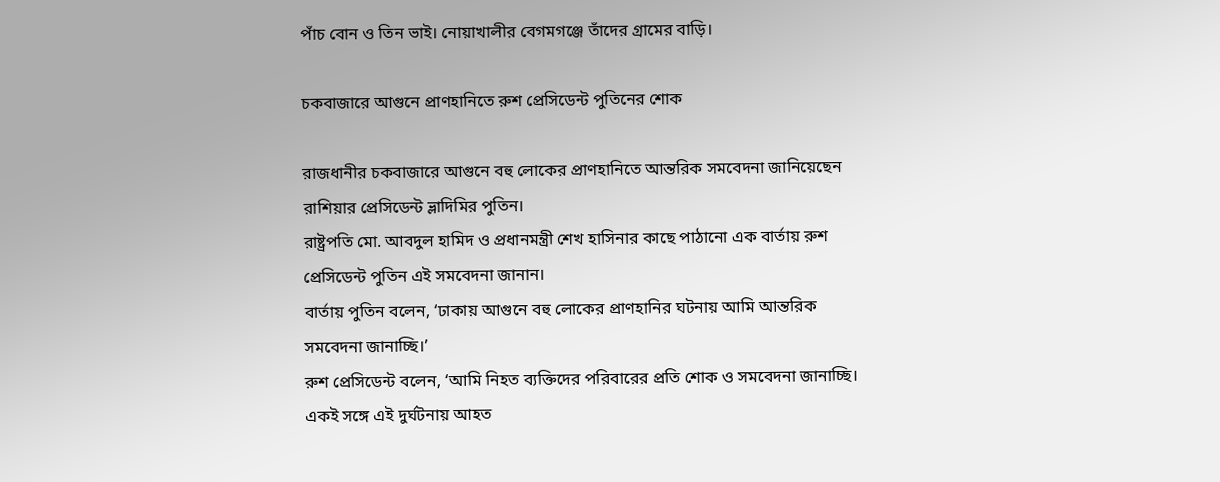পাঁচ বোন ও তিন ভাই। নোয়াখালীর বেগমগঞ্জে তাঁদের গ্রামের বাড়ি।

চকবাজারে আগুনে প্রাণহানিতে রুশ প্রেসিডেন্ট পুতিনের শোক

রাজধানীর চকবাজারে আগুনে বহু লোকের প্রাণহানিতে আন্তরিক সমবেদনা জানিয়েছেন রাশিয়ার প্রেসিডেন্ট ভ্লাদিমির পুতিন।
রাষ্ট্রপতি মো. আবদুল হামিদ ও প্রধানমন্ত্রী শেখ হাসিনার কাছে পাঠানো এক বার্তায় রুশ প্রেসিডেন্ট পুতিন এই সমবেদনা জানান।
বার্তায় পুতিন বলেন, ‘ঢাকায় আগুনে বহু লোকের প্রাণহানির ঘটনায় আমি আন্তরিক সমবেদনা জানাচ্ছি।’
রুশ প্রেসিডেন্ট বলেন, ‘আমি নিহত ব্যক্তিদের পরিবারের প্রতি শোক ও সমবেদনা জানাচ্ছি। একই সঙ্গে এই দুর্ঘটনায় আহত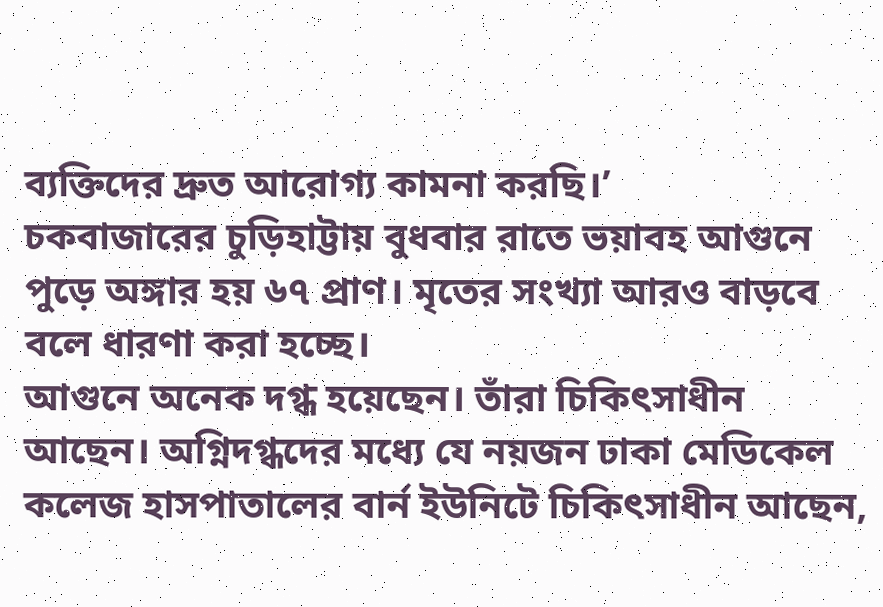ব্যক্তিদের দ্রুত আরোগ্য কামনা করছি।’
চকবাজারের চুড়িহাট্টায় বুধবার রাতে ভয়াবহ আগুনে পুড়ে অঙ্গার হয় ৬৭ প্রাণ। মৃতের সংখ্যা আরও বাড়বে বলে ধারণা করা হচ্ছে।
আগুনে অনেক দগ্ধ হয়েছেন। তাঁরা চিকিৎসাধীন আছেন। অগ্নিদগ্ধদের মধ্যে যে নয়জন ঢাকা মেডিকেল কলেজ হাসপাতালের বার্ন ইউনিটে চিকিৎসাধীন আছেন,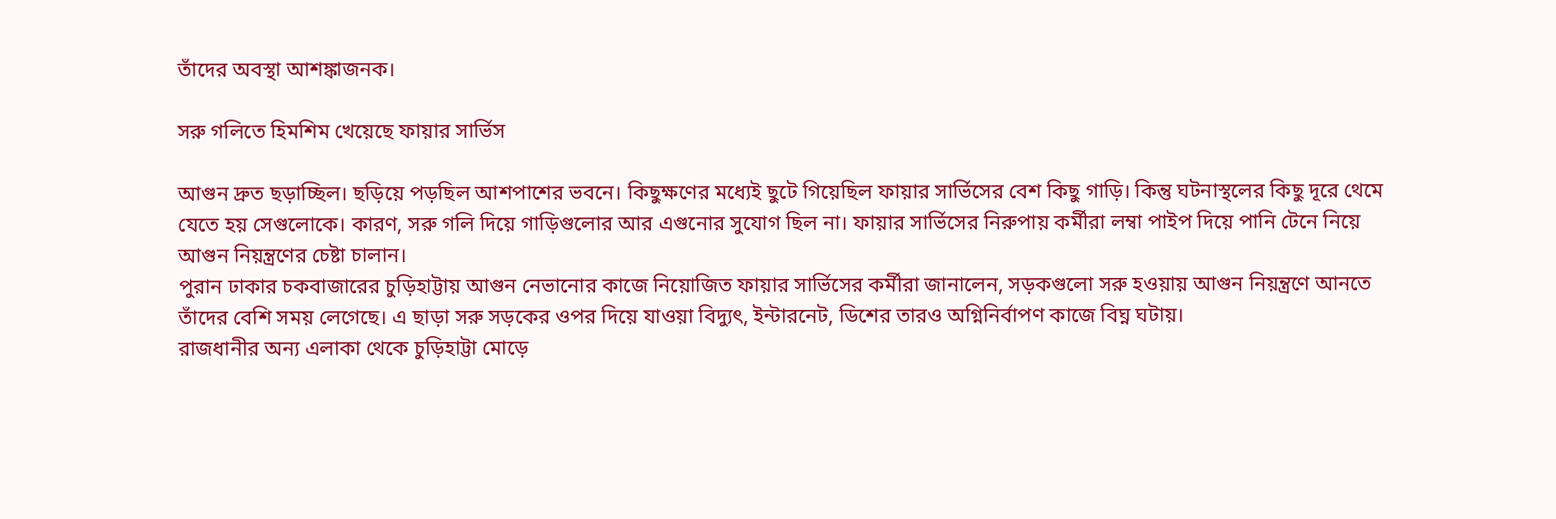তাঁদের অবস্থা আশঙ্কাজনক।

সরু গলিতে হিমশিম খেয়েছে ফায়ার সার্ভিস

আগুন দ্রুত ছড়াচ্ছিল। ছড়িয়ে পড়ছিল আশপাশের ভবনে। কিছুক্ষণের মধ্যেই ছুটে গিয়েছিল ফায়ার সার্ভিসের বেশ কিছু গাড়ি। কিন্তু ঘটনাস্থলের কিছু দূরে থেমে যেতে হয় সেগুলোকে। কারণ, সরু গলি দিয়ে গাড়িগুলোর আর এগুনোর সুযোগ ছিল না। ফায়ার সার্ভিসের নিরুপায় কর্মীরা লম্বা পাইপ দিয়ে পানি টেনে নিয়ে আগুন নিয়ন্ত্রণের চেষ্টা চালান।
পুরান ঢাকার চকবাজারের চুড়িহাট্টায় আগুন নেভানোর কাজে নিয়োজিত ফায়ার সার্ভিসের কর্মীরা জানালেন, সড়কগুলো সরু হওয়ায় আগুন নিয়ন্ত্রণে আনতে তাঁদের বেশি সময় লেগেছে। এ ছাড়া সরু সড়কের ওপর দিয়ে যাওয়া বিদ্যুৎ, ইন্টারনেট, ডিশের তারও অগ্নিনির্বাপণ কাজে বিঘ্ন ঘটায়।
রাজধানীর অন্য এলাকা থেকে চুড়িহাট্টা মোড়ে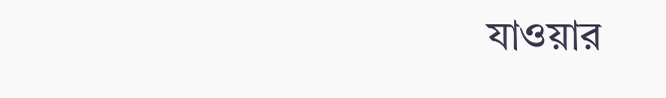যাওয়ার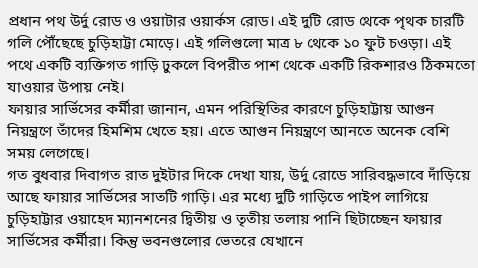প্রধান পথ উর্দু রোড ও ওয়াটার ওয়ার্কস রোড। এই দুটি রোড থেকে পৃথক চারটি গলি পৌঁছেছে চুড়িহাট্টা মোড়ে। এই গলিগুলো মাত্র ৮ থেকে ১০ ফুট চওড়া। এই পথে একটি ব্যক্তিগত গাড়ি ঢুকলে বিপরীত পাশ থেকে একটি রিকশারও ঠিকমতো যাওয়ার উপায় নেই।
ফায়ার সার্ভিসের কর্মীরা জানান, এমন পরিস্থিতির কারণে চুড়িহাট্টায় আগুন নিয়ন্ত্রণে তাঁদের হিমশিম খেতে হয়। এতে আগুন নিয়ন্ত্রণে আনতে অনেক বেশি সময় লেগেছে।
গত বুধবার দিবাগত রাত দুইটার দিকে দেখা যায়, উর্দু রোডে সারিবদ্ধভাবে দাঁড়িয়ে আছে ফায়ার সার্ভিসের সাতটি গাড়ি। এর মধ্যে দুটি গাড়িতে পাইপ লাগিয়ে চুড়িহাট্টার ওয়াহেদ ম্যানশনের দ্বিতীয় ও তৃতীয় তলায় পানি ছিটাচ্ছেন ফায়ার সার্ভিসের কর্মীরা। কিন্তু ভবনগুলোর ভেতরে যেখানে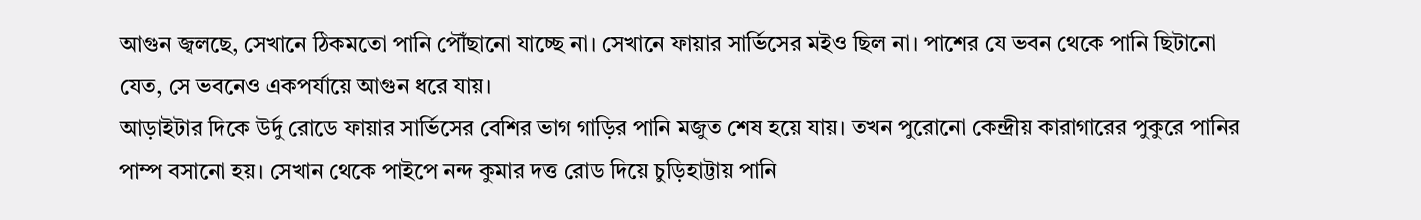আগুন জ্বলছে, সেখানে ঠিকমতো পানি পৌঁছানো যাচ্ছে না। সেখানে ফায়ার সার্ভিসের মইও ছিল না। পাশের যে ভবন থেকে পানি ছিটানো যেত, সে ভবনেও একপর্যায়ে আগুন ধরে যায়।
আড়াইটার দিকে উর্দু রোডে ফায়ার সার্ভিসের বেশির ভাগ গাড়ির পানি মজুত শেষ হয়ে যায়। তখন পুরোনো কেন্দ্রীয় কারাগারের পুকুরে পানির পাম্প বসানো হয়। সেখান থেকে পাইপে নন্দ কুমার দত্ত রোড দিয়ে চুড়িহাট্টায় পানি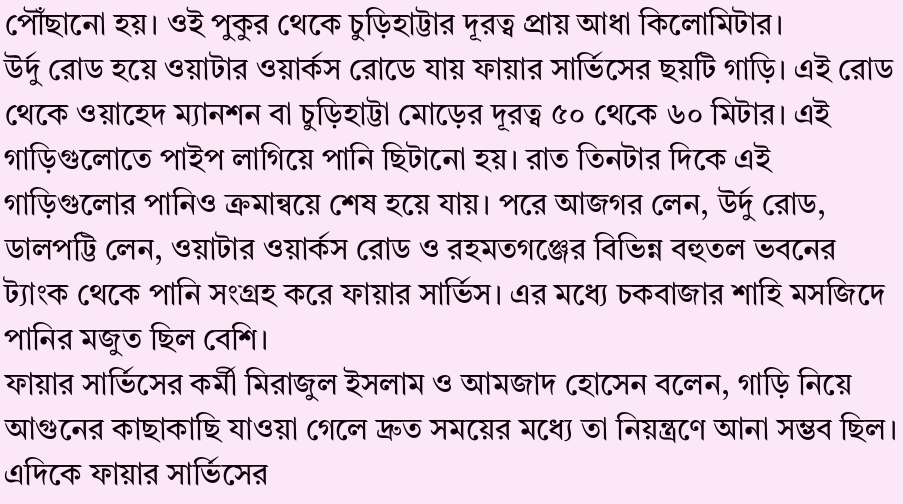পৌঁছানো হয়। ওই পুকুর থেকে চুড়িহাট্টার দূরত্ব প্রায় আধা কিলোমিটার।
উর্দু রোড হয়ে ওয়াটার ওয়ার্কস রোডে যায় ফায়ার সার্ভিসের ছয়টি গাড়ি। এই রোড থেকে ওয়াহেদ ম্যানশন বা চুড়িহাট্টা মোড়ের দূরত্ব ৫০ থেকে ৬০ মিটার। এই গাড়িগুলোতে পাইপ লাগিয়ে পানি ছিটানো হয়। রাত তিনটার দিকে এই গাড়িগুলোর পানিও ক্রমান্বয়ে শেষ হয়ে যায়। পরে আজগর লেন, উর্দু রোড, ডালপট্টি লেন, ওয়াটার ওয়ার্কস রোড ও রহমতগঞ্জের বিভিন্ন বহুতল ভবনের ট্যাংক থেকে পানি সংগ্রহ করে ফায়ার সার্ভিস। এর মধ্যে চকবাজার শাহি মসজিদে পানির মজুত ছিল বেশি।
ফায়ার সার্ভিসের কর্মী মিরাজুল ইসলাম ও আমজাদ হোসেন বলেন, গাড়ি নিয়ে আগুনের কাছাকাছি যাওয়া গেলে দ্রুত সময়ের মধ্যে তা নিয়ন্ত্রণে আনা সম্ভব ছিল।
এদিকে ফায়ার সার্ভিসের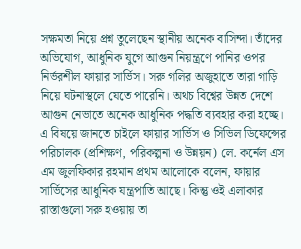সক্ষমতা নিয়ে প্রশ্ন তুলেছেন স্থানীয় অনেক বাসিন্দা। তাঁদের অভিযোগ, আধুনিক যুগে আগুন নিয়ন্ত্রণে পানির ওপর নির্ভরশীল ফায়ার সার্ভিস। সরু গলির অজুহাতে তারা গাড়ি নিয়ে ঘটনাস্থলে যেতে পারেনি। অথচ বিশ্বের উন্নত দেশে আগুন নেভাতে অনেক আধুনিক পদ্ধতি ব্যবহার করা হচ্ছে।
এ বিষয়ে জানতে চাইলে ফায়ার সার্ভিস ও সিভিল ডিফেন্সের পরিচালক (প্রশিক্ষণ, পরিকল্পনা ও উন্নয়ন) লে. কর্নেল এস এম জুলফিকার রহমান প্রথম আলোকে বলেন, ফায়ার সার্ভিসের আধুনিক যন্ত্রপাতি আছে। কিন্তু ওই এলাকার রাস্তাগুলো সরু হওয়ায় তা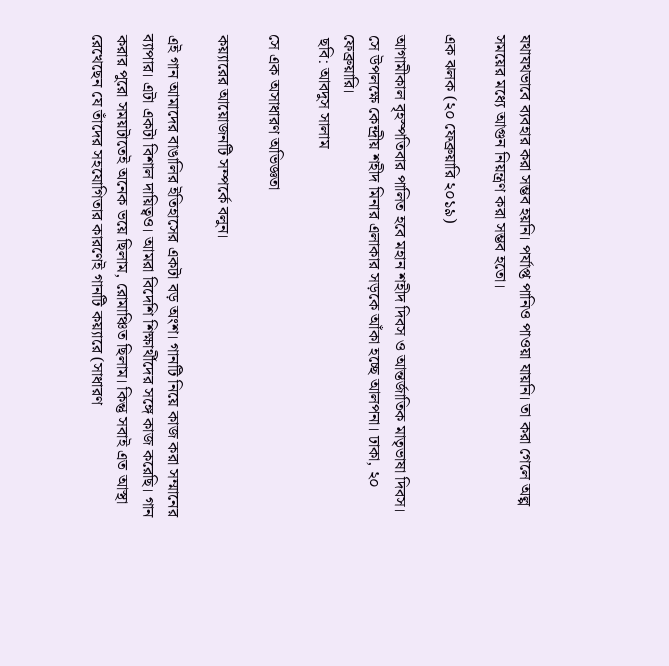যথাযথভাবে ব্যবহার করা সম্ভব হয়নি। পর্যাপ্ত পানিও পাওয়া যায়নি। তা করা গেলে অল্প সময়ের মধ্যে আগুন নিয়ন্ত্রণ করা সম্ভব হতো।

এক ঝলক (২০ ফেব্রুয়ারি ২০১৯)

আগামীকাল বৃহস্পতিবার পালিত হবে মহান শহীদ দিবস ও আন্তর্জাতিক মাতৃভাষা দিবস। সে উপলক্ষে কেন্দ্রীয় শহীদ মিনার এলাকার সড়কে আঁকা হচ্ছে আলপনা। ঢাকা, ২০ ফেব্রুয়ারি।
 ছবি: আবদুস সালাম

সে এক অসাধারণ অভিজ্ঞতা

কয়্যারের আয়োজনটি সম্পর্কে বলুন।

এই গান আমাদের বাঙালির ইতিহাসের একটা বড় অংশ। গানটি নিয়ে কাজ করা সম্মানের ব্যাপার। এটা একটা বিশাল দায়িত্বও। আমরা বিদেশি শিক্ষার্থীদের সঙ্গে কাজ করেছি। গান করার পুরো সময়টাতেই অনেক ভয়ে ছিলাম, রোমাঞ্চিত ছিলাম। কিন্তু সবাই এত আস্থা রেখেছেন যে তাঁদের সহযোগিতার কারণেই গানটি কয়্যারে (সাধারণ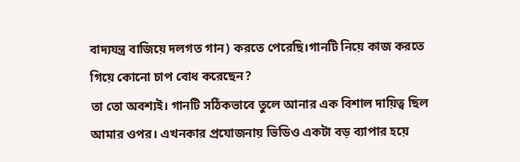বাদ্যযন্ত্র বাজিয়ে দলগত গান) করতে পেরেছি।গানটি নিয়ে কাজ করতে গিয়ে কোনো চাপ বোধ করেছেন?
তা তো অবশ্যই। গানটি সঠিকভাবে তুলে আনার এক বিশাল দায়িত্ব ছিল আমার ওপর। এখনকার প্রযোজনায় ভিডিও একটা বড় ব্যাপার হয়ে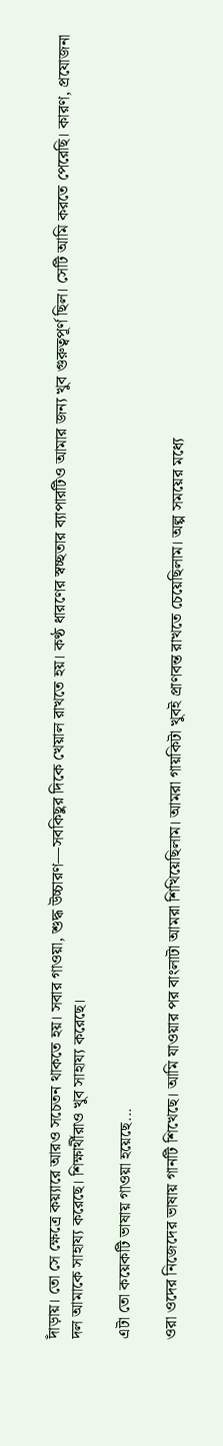দাঁড়ায়। তো সে ক্ষেত্রে কয়্যারে আরও সচেতন থাকতে হয়। সবার গাওয়া, শুদ্ধ উচ্চারণ—সবকিছুর দিকে খেয়াল রাখতে হয়। কণ্ঠ ধারণের স্বচ্ছতার ব্যাপারটিও আমার জন্য খুব গুরুত্বপূর্ণ ছিল। সেটি আমি করতে পেরেছি। কারণ, প্রযোজনা দল আমাকে সাহায্য করেছে। শিক্ষার্থীরাও খুব সাহায্য করেছে।

এটা তো কয়েকটি ভাষায় গাওয়া হয়েছে...

ওরা ওদের নিজেদের ভাষায় গানটি শিখেছে। আমি যাওয়ার পর বাংলাটা আমরা শিখিয়েছিলাম। আমরা গায়কিটা খুবই প্রাণবন্ত রাখতে চেয়েছিলাম। অল্প সময়ের মধ্যে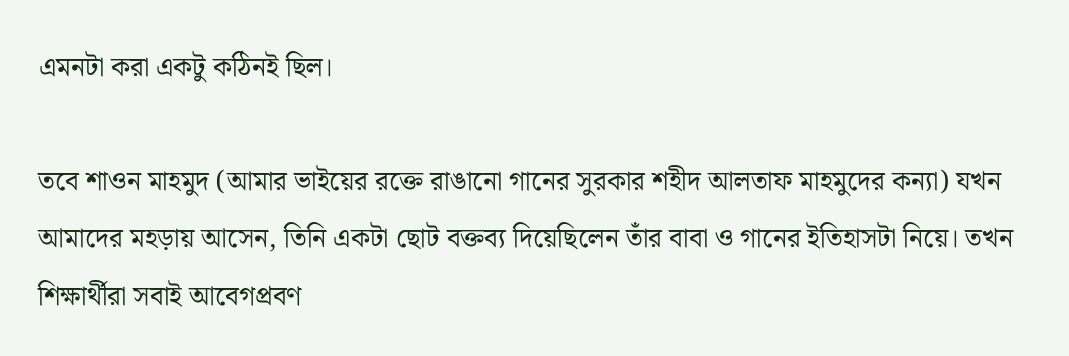এমনটা করা একটু কঠিনই ছিল।

তবে শাওন মাহমুদ (আমার ভাইয়ের রক্তে রাঙানো গানের সুরকার শহীদ আলতাফ মাহমুদের কন্যা) যখন আমাদের মহড়ায় আসেন, তিনি একটা ছোট বক্তব্য দিয়েছিলেন তাঁর বাবা ও গানের ইতিহাসটা নিয়ে। তখন শিক্ষার্থীরা সবাই আবেগপ্রবণ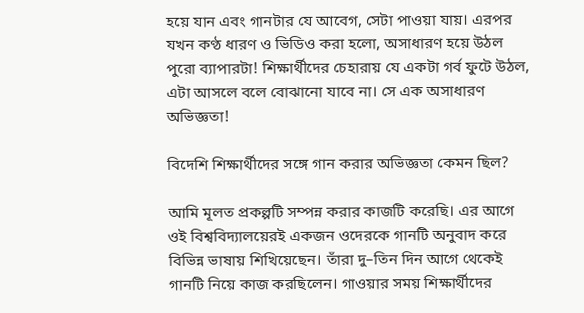হয়ে যান এবং গানটার যে আবেগ, সেটা পাওয়া যায়। এরপর যখন কণ্ঠ ধারণ ও ভিডিও করা হলো, অসাধারণ হয়ে উঠল পুরো ব্যাপারটা! শিক্ষার্থীদের চেহারায় যে একটা গর্ব ফুটে উঠল, এটা আসলে বলে বোঝানো যাবে না। সে এক অসাধারণ অভিজ্ঞতা!

বিদেশি শিক্ষার্থীদের সঙ্গে গান করার অভিজ্ঞতা কেমন ছিল?

আমি মূলত প্রকল্পটি সম্পন্ন করার কাজটি করেছি। এর আগে ওই বিশ্ববিদ্যালয়েরই একজন ওদেরকে গানটি অনুবাদ করে বিভিন্ন ভাষায় শিখিয়েছেন। তাঁরা দু–তিন দিন আগে থেকেই গানটি নিয়ে কাজ করছিলেন। গাওয়ার সময় শিক্ষার্থীদের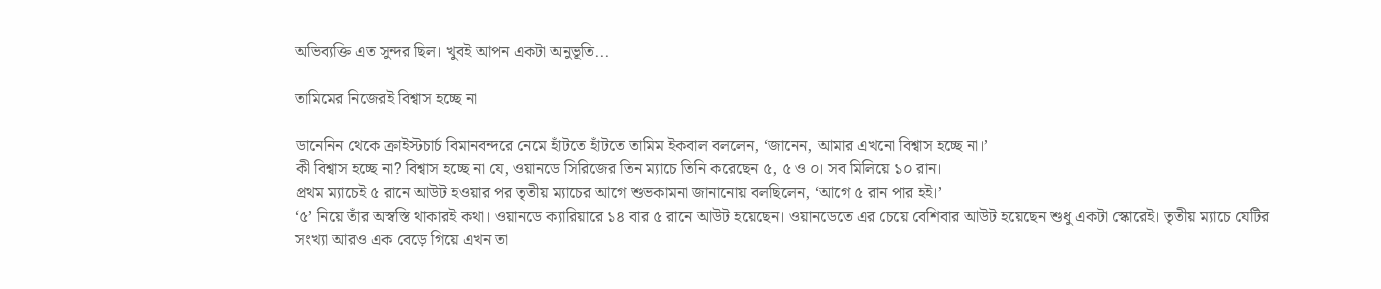অভিব্যক্তি এত সুন্দর ছিল। খুবই আপন একটা অনুভূতি...

তামিমের নিজেরই বিশ্বাস হচ্ছে না

ডানেনিন থেকে ক্রাইস্টচার্চ বিমানবন্দরে নেমে হাঁটতে হাঁটতে তামিম ইকবাল বললেন, ‘জানেন, আমার এখনো বিশ্বাস হচ্ছে না।’
কী বিশ্বাস হচ্ছে না? বিশ্বাস হচ্ছে না যে, ওয়ানডে সিরিজের তিন ম্যাচে তিনি করেছেন ৫, ৫ ও ০। সব মিলিয়ে ১০ রান।
প্রথম ম্যাচেই ৫ রানে আউট হওয়ার পর তৃতীয় ম্যাচের আগে শুভকামনা জানানোয় বলছিলেন, ‘আগে ৫ রান পার হই।’
‘৫’ নিয়ে তাঁর অস্বস্তি থাকারই কথা। ওয়ানডে ক্যারিয়ারে ১৪ বার ৫ রানে আউট হয়েছেন। ওয়ানডেতে এর চেয়ে বেশিবার আউট হয়েছেন শুধু একটা স্কোরেই। তৃতীয় ম্যাচে যেটির সংখ্যা আরও এক বেড়ে গিয়ে এখন তা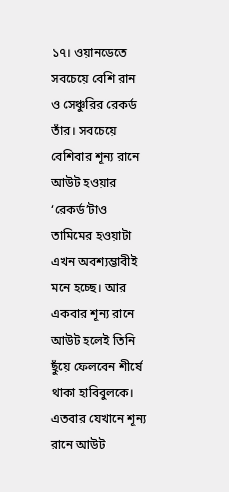১৭। ওয়ানডেতে সবচেয়ে বেশি রান ও সেঞ্চুরির রেকর্ড তাঁর। সবচেয়ে বেশিবার শূন্য রানে আউট হওয়ার ‘রেকর্ড’টাও তামিমের হওয়াটা এখন অবশ্যম্ভাবীই মনে হচ্ছে। আর একবার শূন্য রানে আউট হলেই তিনি ছুঁয়ে ফেলবেন শীর্ষে থাকা হাবিবুলকে।
এতবার যেখানে শূন্য রানে আউট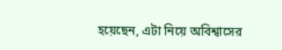হয়েছেন, এটা নিয়ে অবিশ্বাসের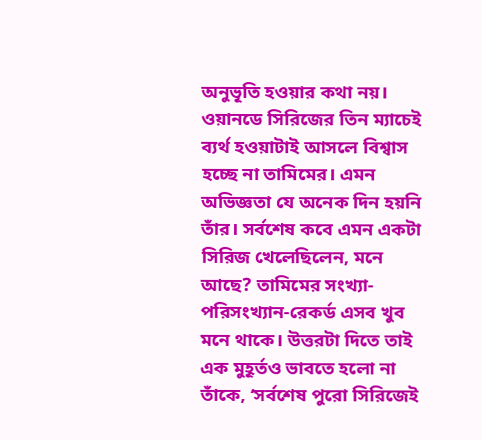অনুভূতি হওয়ার কথা নয়। ওয়ানডে সিরিজের তিন ম্যাচেই ব্যর্থ হওয়াটাই আসলে বিশ্বাস হচ্ছে না তামিমের। এমন অভিজ্ঞতা যে অনেক দিন হয়নি তাঁর। সর্বশেষ কবে এমন একটা সিরিজ খেলেছিলেন, মনে আছে? তামিমের সংখ্যা-পরিসংখ্যান-রেকর্ড এসব খুব মনে থাকে। উত্তরটা দিতে তাই এক মুহূর্তও ভাবতে হলো না তাঁকে, ‘সর্বশেষ পুরো সিরিজেই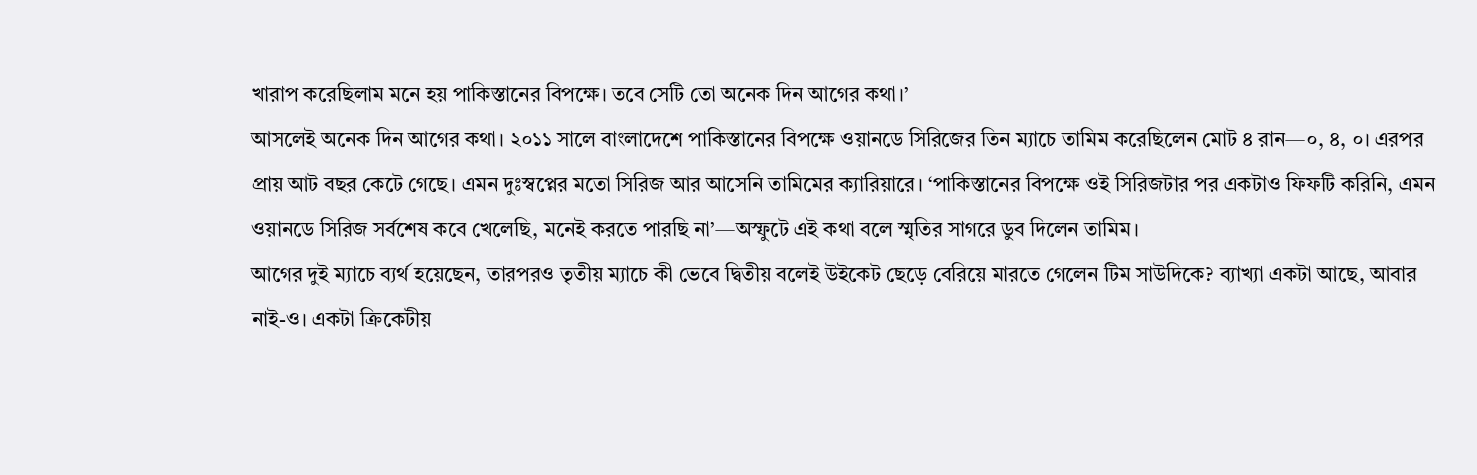খারাপ করেছিলাম মনে হয় পাকিস্তানের বিপক্ষে। তবে সেটি তো অনেক দিন আগের কথা।’
আসলেই অনেক দিন আগের কথা। ২০১১ সালে বাংলাদেশে পাকিস্তানের বিপক্ষে ওয়ানডে সিরিজের তিন ম্যাচে তামিম করেছিলেন মোট ৪ রান—০, ৪, ০। এরপর প্রায় আট বছর কেটে গেছে। এমন দুঃস্বপ্নের মতো সিরিজ আর আসেনি তামিমের ক্যারিয়ারে। ‘পাকিস্তানের বিপক্ষে ওই সিরিজটার পর একটাও ফিফটি করিনি, এমন ওয়ানডে সিরিজ সর্বশেষ কবে খেলেছি, মনেই করতে পারছি না’—অস্ফুটে এই কথা বলে স্মৃতির সাগরে ডুব দিলেন তামিম।
আগের দুই ম্যাচে ব্যর্থ হয়েছেন, তারপরও তৃতীয় ম্যাচে কী ভেবে দ্বিতীয় বলেই উইকেট ছেড়ে বেরিয়ে মারতে গেলেন টিম সাউদিকে? ব্যাখ্যা একটা আছে, আবার নাই-ও। একটা ক্রিকেটীয়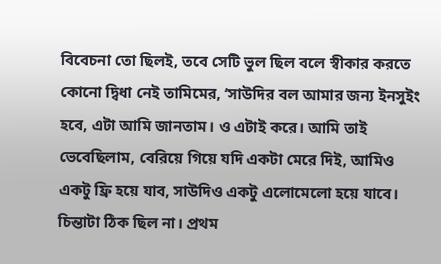বিবেচনা তো ছিলই, তবে সেটি ভুল ছিল বলে স্বীকার করতে কোনো দ্বিধা নেই তামিমের, ‘সাউদির বল আমার জন্য ইনসুইং হবে, এটা আমি জানতাম। ও এটাই করে। আমি তাই ভেবেছিলাম, বেরিয়ে গিয়ে যদি একটা মেরে দিই, আমিও একটু ফ্রি হয়ে যাব, সাউদিও একটু এলোমেলো হয়ে যাবে। চিন্তাটা ঠিক ছিল না। প্রথম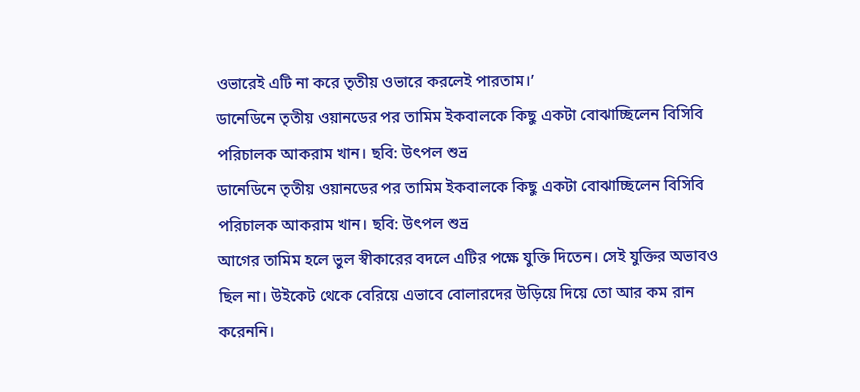ওভারেই এটি না করে তৃতীয় ওভারে করলেই পারতাম।’
ডানেডিনে তৃতীয় ওয়ানডের পর তামিম ইকবালকে কিছু একটা বোঝাচ্ছিলেন বিসিবি পরিচালক আকরাম খান। ছবি: উৎপল শুভ্র
ডানেডিনে তৃতীয় ওয়ানডের পর তামিম ইকবালকে কিছু একটা বোঝাচ্ছিলেন বিসিবি পরিচালক আকরাম খান। ছবি: উৎপল শুভ্র
আগের তামিম হলে ভুল স্বীকারের বদলে এটির পক্ষে যুক্তি দিতেন। সেই যুক্তির অভাবও ছিল না। উইকেট থেকে বেরিয়ে এভাবে বোলারদের উড়িয়ে দিয়ে তো আর কম রান করেননি।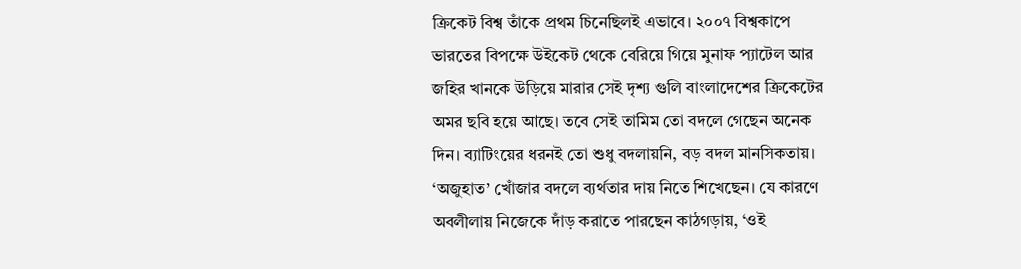ক্রিকেট বিশ্ব তাঁকে প্রথম চিনেছিলই এভাবে। ২০০৭ বিশ্বকাপে ভারতের বিপক্ষে উইকেট থেকে বেরিয়ে গিয়ে মুনাফ প্যাটেল আর জহির খানকে উড়িয়ে মারার সেই দৃশ্য গুলি বাংলাদেশের ক্রিকেটের অমর ছবি হয়ে আছে। তবে সেই তামিম তো বদলে গেছেন অনেক দিন। ব্যাটিংয়ের ধরনই তো শুধু বদলায়নি, বড় বদল মানসিকতায়। ‘অজুহাত’ খোঁজার বদলে ব্যর্থতার দায় নিতে শিখেছেন। যে কারণে অবলীলায় নিজেকে দাঁড় করাতে পারছেন কাঠগড়ায়, ‘ওই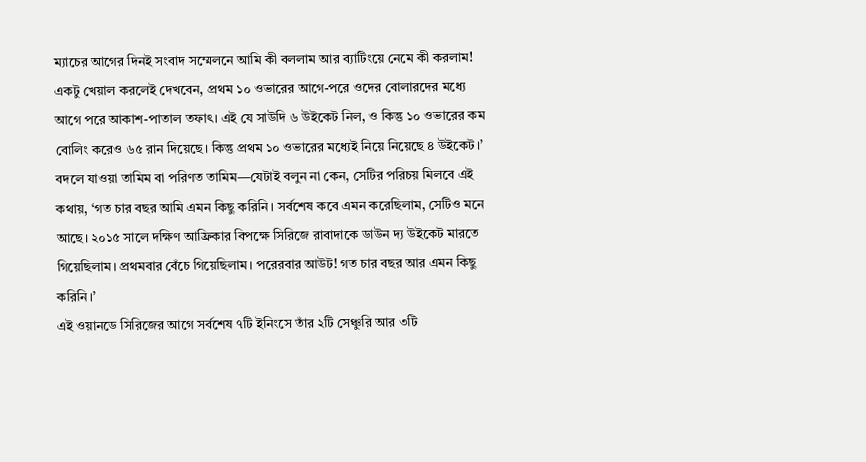ম্যাচের আগের দিনই সংবাদ সম্মেলনে আমি কী বললাম আর ব্যাটিংয়ে নেমে কী করলাম! একটু খেয়াল করলেই দেখবেন, প্রথম ১০ ওভারের আগে-পরে ওদের বোলারদের মধ্যে আগে পরে আকাশ-পাতাল তফাৎ। এই যে সাউদি ৬ উইকেট নিল, ও কিন্তু ১০ ওভারের কম বোলিং করেও ৬৫ রান দিয়েছে। কিন্তু প্রথম ১০ ওভারের মধ্যেই নিয়ে নিয়েছে ৪ উইকেট।’
বদলে যাওয়া তামিম বা পরিণত তামিম—যেটাই বলুন না কেন, সেটির পরিচয় মিলবে এই কথায়, ‘গত চার বছর আমি এমন কিছু করিনি। সর্বশেষ কবে এমন করেছিলাম, সেটিও মনে আছে। ২০১৫ সালে দক্ষিণ আফ্রিকার বিপক্ষে সিরিজে রাবাদাকে ডাউন দ্য উইকেট মারতে গিয়েছিলাম। প্রথমবার বেঁচে গিয়েছিলাম। পরেরবার আউট! গত চার বছর আর এমন কিছু করিনি।’
এই ওয়ানডে সিরিজের আগে সর্বশেষ ৭টি ইনিংসে তাঁর ২টি সেঞ্চুরি আর ৩টি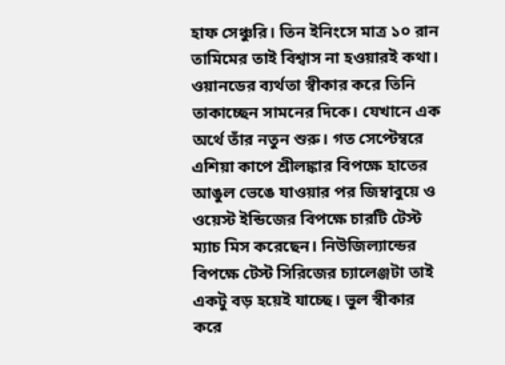হাফ সেঞ্চুরি। তিন ইনিংসে মাত্র ১০ রান তামিমের তাই বিশ্বাস না হওয়ারই কথা। ওয়ানডের ব্যর্থতা স্বীকার করে তিনি তাকাচ্ছেন সামনের দিকে। যেখানে এক অর্থে তাঁর নতুন শুরু। গত সেপ্টেম্বরে এশিয়া কাপে শ্রীলঙ্কার বিপক্ষে হাতের আঙুল ভেঙে যাওয়ার পর জিম্বাবুয়ে ও ওয়েস্ট ইন্ডিজের বিপক্ষে চারটি টেস্ট ম্যাচ মিস করেছেন। নিউজিল্যান্ডের বিপক্ষে টেস্ট সিরিজের চ্যালেঞ্জটা তাই একটু বড় হয়েই যাচ্ছে। ভুল স্বীকার করে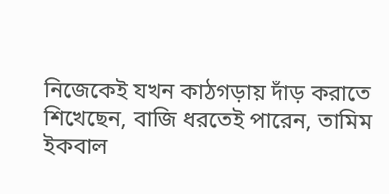নিজেকেই যখন কাঠগড়ায় দাঁড় করাতে শিখেছেন, বাজি ধরতেই পারেন, তামিম ইকবাল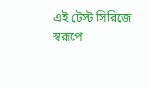এই টেস্ট সিরিজে স্বরূপে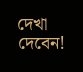দেখা দেবেন!